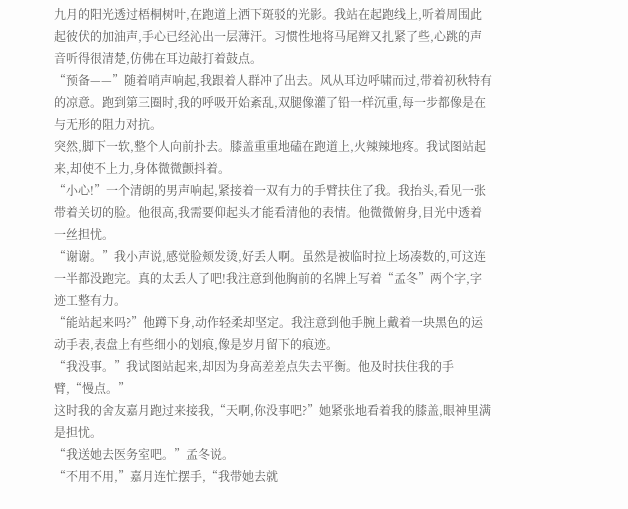九月的阳光透过梧桐树叶,在跑道上洒下斑驳的光影。我站在起跑线上,听着周围此起彼伏的加油声,手心已经沁出一层薄汗。习惯性地将马尾辫又扎紧了些,心跳的声音听得很清楚,仿佛在耳边敲打着鼓点。
“预备——”随着哨声响起,我跟着人群冲了出去。风从耳边呼啸而过,带着初秋特有的凉意。跑到第三圈时,我的呼吸开始紊乱,双腿像灌了铅一样沉重,每一步都像是在与无形的阻力对抗。
突然,脚下一软,整个人向前扑去。膝盖重重地磕在跑道上,火辣辣地疼。我试图站起来,却使不上力,身体微微颤抖着。
“小心!”一个清朗的男声响起,紧接着一双有力的手臂扶住了我。我抬头,看见一张带着关切的脸。他很高,我需要仰起头才能看清他的表情。他微微俯身,目光中透着一丝担忧。
“谢谢。”我小声说,感觉脸颊发烫,好丢人啊。虽然是被临时拉上场凑数的,可这连一半都没跑完。真的太丢人了吧!我注意到他胸前的名牌上写着“孟冬”两个字,字迹工整有力。
“能站起来吗?”他蹲下身,动作轻柔却坚定。我注意到他手腕上戴着一块黑色的运动手表,表盘上有些细小的划痕,像是岁月留下的痕迹。
“我没事。”我试图站起来,却因为身高差差点失去平衡。他及时扶住我的手臂,“慢点。”
这时我的舍友嘉月跑过来接我,“天啊,你没事吧?”她紧张地看着我的膝盖,眼神里满是担忧。
“我送她去医务室吧。”孟冬说。
“不用不用,”嘉月连忙摆手,“我带她去就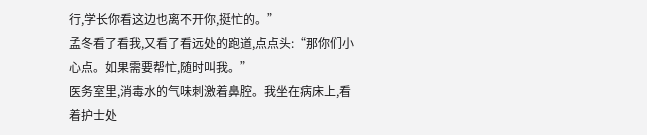行,学长你看这边也离不开你,挺忙的。”
孟冬看了看我,又看了看远处的跑道,点点头:“那你们小心点。如果需要帮忙,随时叫我。”
医务室里,消毒水的气味刺激着鼻腔。我坐在病床上,看着护士处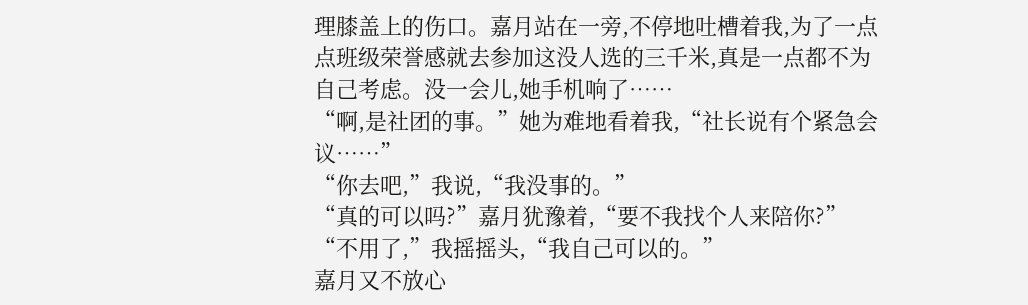理膝盖上的伤口。嘉月站在一旁,不停地吐槽着我,为了一点点班级荣誉感就去参加这没人选的三千米,真是一点都不为自己考虑。没一会儿,她手机响了……
“啊,是社团的事。”她为难地看着我,“社长说有个紧急会议……”
“你去吧,”我说,“我没事的。”
“真的可以吗?”嘉月犹豫着,“要不我找个人来陪你?”
“不用了,”我摇摇头,“我自己可以的。”
嘉月又不放心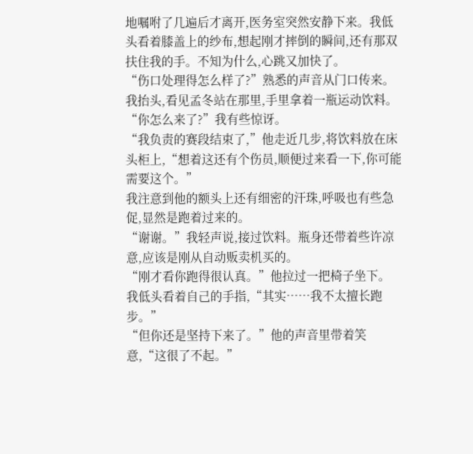地嘱咐了几遍后才离开,医务室突然安静下来。我低头看着膝盖上的纱布,想起刚才摔倒的瞬间,还有那双扶住我的手。不知为什么,心跳又加快了。
“伤口处理得怎么样了?”熟悉的声音从门口传来。我抬头,看见孟冬站在那里,手里拿着一瓶运动饮料。
“你怎么来了?”我有些惊讶。
“我负责的赛段结束了,”他走近几步,将饮料放在床头柜上,“想着这还有个伤员,顺便过来看一下,你可能需要这个。”
我注意到他的额头上还有细密的汗珠,呼吸也有些急促,显然是跑着过来的。
“谢谢。”我轻声说,接过饮料。瓶身还带着些许凉意,应该是刚从自动贩卖机买的。
“刚才看你跑得很认真。”他拉过一把椅子坐下。
我低头看着自己的手指,“其实……我不太擅长跑步。”
“但你还是坚持下来了。”他的声音里带着笑意,“这很了不起。”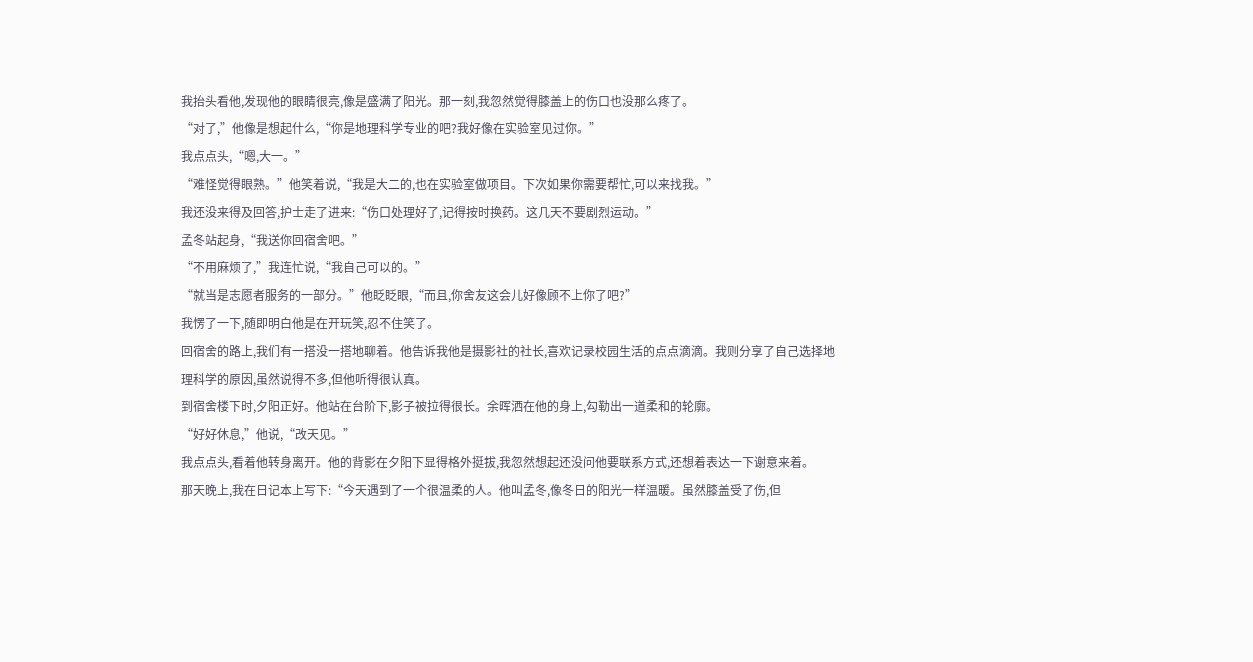我抬头看他,发现他的眼睛很亮,像是盛满了阳光。那一刻,我忽然觉得膝盖上的伤口也没那么疼了。
“对了,”他像是想起什么,“你是地理科学专业的吧?我好像在实验室见过你。”
我点点头,“嗯,大一。”
“难怪觉得眼熟。”他笑着说,“我是大二的,也在实验室做项目。下次如果你需要帮忙,可以来找我。”
我还没来得及回答,护士走了进来:“伤口处理好了,记得按时换药。这几天不要剧烈运动。”
孟冬站起身,“我送你回宿舍吧。”
“不用麻烦了,”我连忙说,“我自己可以的。”
“就当是志愿者服务的一部分。”他眨眨眼,“而且,你舍友这会儿好像顾不上你了吧?”
我愣了一下,随即明白他是在开玩笑,忍不住笑了。
回宿舍的路上,我们有一搭没一搭地聊着。他告诉我他是摄影社的社长,喜欢记录校园生活的点点滴滴。我则分享了自己选择地理科学的原因,虽然说得不多,但他听得很认真。
到宿舍楼下时,夕阳正好。他站在台阶下,影子被拉得很长。余晖洒在他的身上,勾勒出一道柔和的轮廓。
“好好休息,”他说,“改天见。”
我点点头,看着他转身离开。他的背影在夕阳下显得格外挺拔,我忽然想起还没问他要联系方式,还想着表达一下谢意来着。
那天晚上,我在日记本上写下:“今天遇到了一个很温柔的人。他叫孟冬,像冬日的阳光一样温暖。虽然膝盖受了伤,但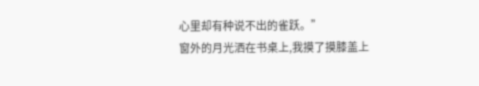心里却有种说不出的雀跃。”
窗外的月光洒在书桌上,我摸了摸膝盖上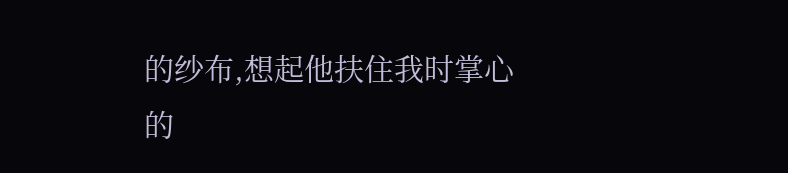的纱布,想起他扶住我时掌心的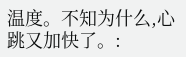温度。不知为什么,心跳又加快了。: